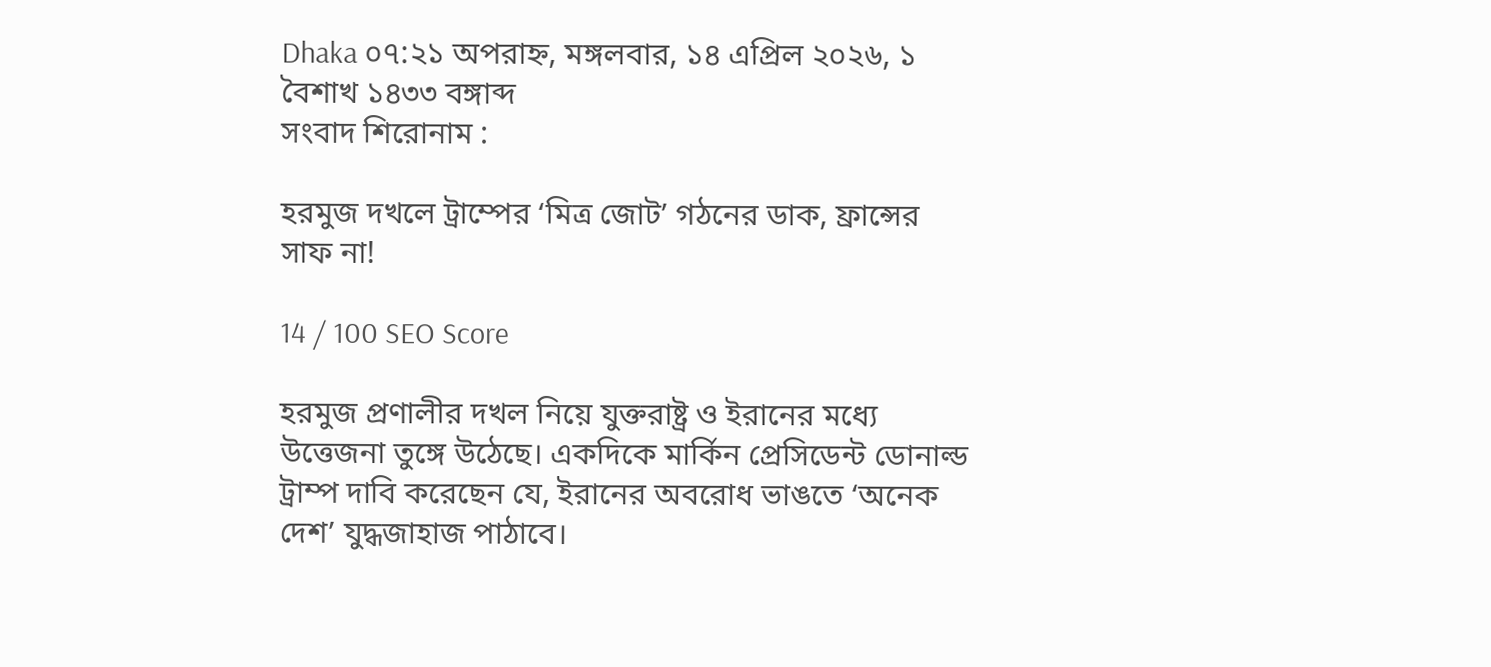Dhaka ০৭:২১ অপরাহ্ন, মঙ্গলবার, ১৪ এপ্রিল ২০২৬, ১ বৈশাখ ১৪৩৩ বঙ্গাব্দ
সংবাদ শিরোনাম :

হরমুজ দখলে ট্রাম্পের ‘মিত্র জোট’ গঠনের ডাক, ফ্রান্সের সাফ না!

14 / 100 SEO Score

হরমুজ প্রণালীর দখল নিয়ে যুক্তরাষ্ট্র ও ইরানের মধ্যে উত্তেজনা তুঙ্গে উঠেছে। একদিকে মার্কিন প্রেসিডেন্ট ডোনাল্ড ট্রাম্প দাবি করেছেন যে, ইরানের অবরোধ ভাঙতে ‘অনেক দেশ’ যুদ্ধজাহাজ পাঠাবে।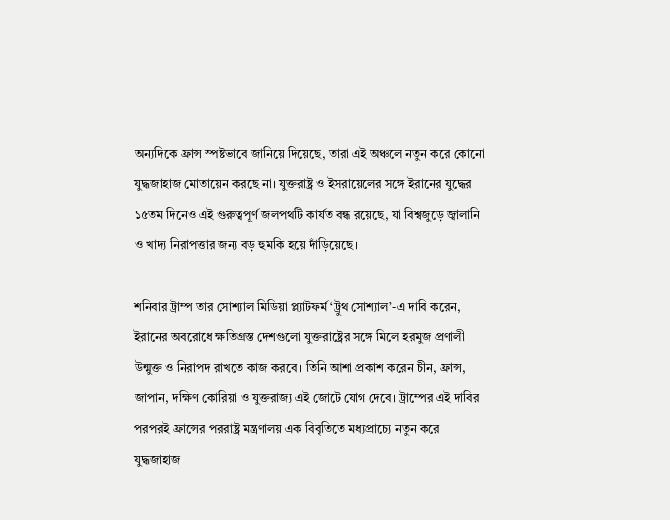অন্যদিকে ফ্রান্স স্পষ্টভাবে জানিয়ে দিয়েছে, তারা এই অঞ্চলে নতুন করে কোনো যুদ্ধজাহাজ মোতায়েন করছে না। যুক্তরাষ্ট্র ও ইসরায়েলের সঙ্গে ইরানের যুদ্ধের ১৫তম দিনেও এই গুরুত্বপূর্ণ জলপথটি কার্যত বন্ধ রয়েছে, যা বিশ্বজুড়ে জ্বালানি ও খাদ্য নিরাপত্তার জন্য বড় হুমকি হয়ে দাঁড়িয়েছে।

শনিবার ট্রাম্প তার সোশ্যাল মিডিয়া প্ল্যাটফর্ম ‘ট্রুথ সোশ্যাল’-এ দাবি করেন, ইরানের অবরোধে ক্ষতিগ্রস্ত দেশগুলো যুক্তরাষ্ট্রের সঙ্গে মিলে হরমুজ প্রণালী উন্মুক্ত ও নিরাপদ রাখতে কাজ করবে। তিনি আশা প্রকাশ করেন চীন, ফ্রান্স, জাপান, দক্ষিণ কোরিয়া ও যুক্তরাজ্য এই জোটে যোগ দেবে। ট্রাম্পের এই দাবির পরপরই ফ্রান্সের পররাষ্ট্র মন্ত্রণালয় এক বিবৃতিতে মধ্যপ্রাচ্যে নতুন করে যুদ্ধজাহাজ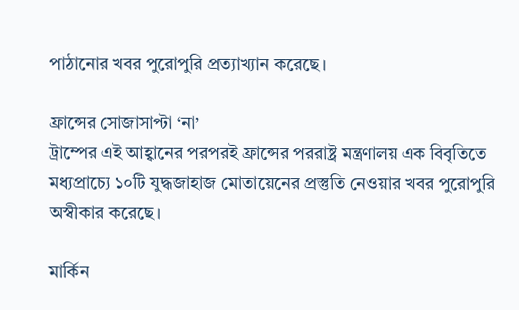পাঠানোর খবর পুরোপুরি প্রত্যাখ্যান করেছে।

ফ্রান্সের সোজাসাপ্টা ‘না’
ট্রাম্পের এই আহ্বানের পরপরই ফ্রান্সের পররাষ্ট্র মন্ত্রণালয় এক বিবৃতিতে মধ্যপ্রাচ্যে ১০টি যুদ্ধজাহাজ মোতায়েনের প্রস্তুতি নেওয়ার খবর পুরোপুরি অস্বীকার করেছে।

মার্কিন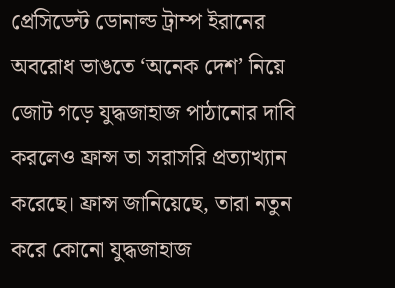প্রেসিডেন্ট ডোনাল্ড ট্রাম্প ইরানের অবরোধ ভাঙতে ‘অনেক দেশ’ নিয়ে জোট গড়ে যুদ্ধজাহাজ পাঠানোর দাবি করলেও ফ্রান্স তা সরাসরি প্রত্যাখ্যান করেছে। ফ্রান্স জানিয়েছে, তারা নতুন করে কোনো যুদ্ধজাহাজ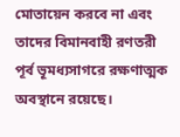মোতায়েন করবে না এবং তাদের বিমানবাহী রণতরী পূর্ব ভূমধ্যসাগরে রক্ষণাত্মক অবস্থানে রয়েছে।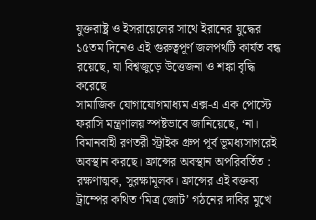যুক্তরাষ্ট্র ও ইসরায়েলের সাথে ইরানের যুদ্ধের ১৫তম দিনেও এই গুরুত্বপূর্ণ জলপথটি কার্যত বন্ধ রয়েছে, যা বিশ্বজুড়ে উত্তেজনা ও শঙ্কা বৃদ্ধি করেছে
সামাজিক যোগাযোগমাধ্যম এক্স-এ এক পোস্টে ফরাসি মন্ত্রণালয় স্পষ্টভাবে জানিয়েছে, ‘না। বিমানবাহী রণতরী স্ট্রাইক গ্রুপ পূর্ব ভূমধ্যসাগরেই অবস্থান করছে। ফ্রান্সের অবস্থান অপরিবর্তিত : রক্ষণাত্মক, সুরক্ষামূলক। ফ্রান্সের এই বক্তব্য ট্রাম্পের কথিত ‘মিত্র জোট’ গঠনের দাবির মুখে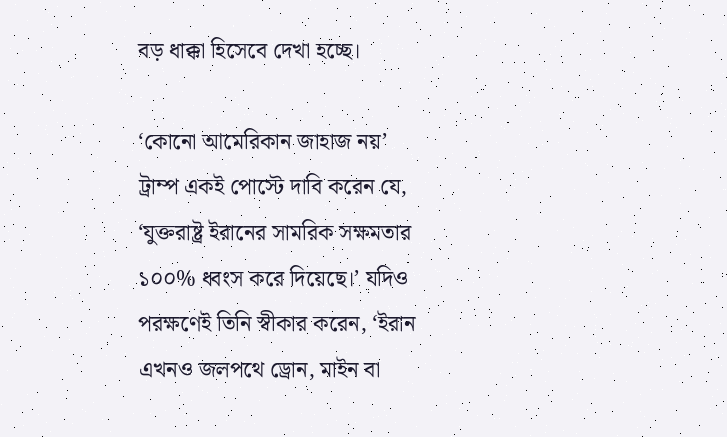বড় ধাক্কা হিসেবে দেখা হচ্ছে।

‘কোনো আমেরিকান জাহাজ নয়’
ট্রাম্প একই পোস্টে দাবি করেন যে, ‘যুক্তরাষ্ট্র ইরানের সামরিক সক্ষমতার ১০০% ধ্বংস করে দিয়েছে।’ যদিও পরক্ষণেই তিনি স্বীকার করেন, ‘ইরান এখনও জলপথে ড্রোন, মাইন বা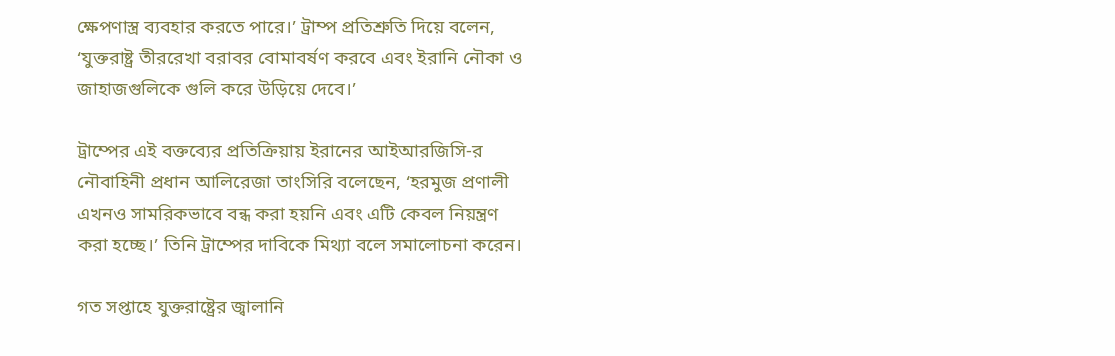ক্ষেপণাস্ত্র ব্যবহার করতে পারে।’ ট্রাম্প প্রতিশ্রুতি দিয়ে বলেন, ‘যুক্তরাষ্ট্র তীররেখা বরাবর বোমাবর্ষণ করবে এবং ইরানি নৌকা ও জাহাজগুলিকে গুলি করে উড়িয়ে দেবে।’

ট্রাম্পের এই বক্তব্যের প্রতিক্রিয়ায় ইরানের আইআরজিসি-র নৌবাহিনী প্রধান আলিরেজা তাংসিরি বলেছেন, ‘হরমুজ প্রণালী এখনও সামরিকভাবে বন্ধ করা হয়নি এবং এটি কেবল নিয়ন্ত্রণ করা হচ্ছে।’ তিনি ট্রাম্পের দাবিকে মিথ্যা বলে সমালোচনা করেন।

গত সপ্তাহে যুক্তরাষ্ট্রের জ্বালানি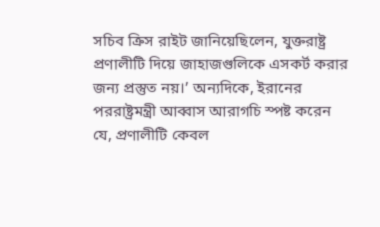সচিব ক্রিস রাইট জানিয়েছিলেন, যুক্তরাষ্ট্র প্রণালীটি দিয়ে জাহাজগুলিকে এসকর্ট করার জন্য প্রস্তুত নয়।’ অন্যদিকে, ইরানের পররাষ্ট্রমন্ত্রী আব্বাস আরাগচি স্পষ্ট করেন যে, প্রণালীটি কেবল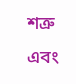শত্রু এবং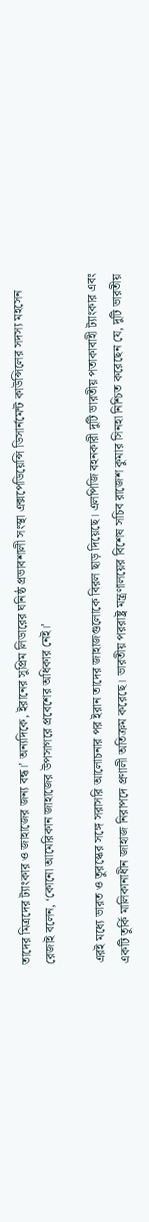তাদের মিত্রদের ট্যাংকার ও জাহাজের জন্য বন্ধ।’ অন্যদিকে, ইরানের সুপ্রিম লিডারের ঘনিষ্ঠ প্রভাবশালী সংস্থা এক্সপেডিয়েন্সি ডিসার্নমেন্ট কাউন্সিলের সদস্য মহসেন রেজাই বলেন, ‘কোনো আমেরিকান জাহাজের উপসাগরে প্রবেশের অধিকার নেই।’

এরই মধ্যে ভারত ও তুরস্কের সঙ্গে সরাসরি আলোচনার পর ইরান তাদের জাহাজগুলোকে বিরল ছাড় দিয়েছে। এলপিজি বহনকারী দুটি ভারতীয় পতাকাবাহী ট্যাংকার এবং একটি তুর্কি মালিকানাধীন জাহাজ নিরাপদে প্রণালী অতিক্রম করেছে। ভারতীয় পররাষ্ট্র মন্ত্রণালয়ের বিশেষ সচিব রাজেশ কুমার সিনহা নিশ্চিত করেছেন যে, দুটি ভারতীয়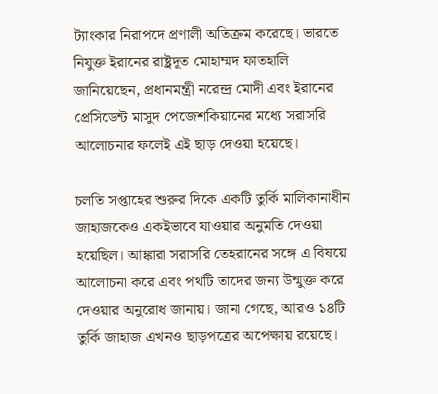ট্যাংকার নিরাপদে প্রণালী অতিক্রম করেছে। ভারতে নিযুক্ত ইরানের রাষ্ট্রদূত মোহাম্মদ ফাতহালি জানিয়েছেন, প্রধানমন্ত্রী নরেন্দ্র মোদী এবং ইরানের প্রেসিডেন্ট মাসুদ পেজেশকিয়ানের মধ্যে সরাসরি আলোচনার ফলেই এই ছাড় দেওয়া হয়েছে।

চলতি সপ্তাহের শুরুর দিকে একটি তুর্কি মালিকানাধীন জাহাজকেও একইভাবে যাওয়ার অনুমতি দেওয়া হয়েছিল। আঙ্কারা সরাসরি তেহরানের সঙ্গে এ বিষয়ে আলোচনা করে এবং পথটি তাদের জন্য উন্মুক্ত করে দেওয়ার অনুরোধ জানায়। জানা গেছে, আরও ১৪টি তুর্কি জাহাজ এখনও ছাড়পত্রের অপেক্ষায় রয়েছে।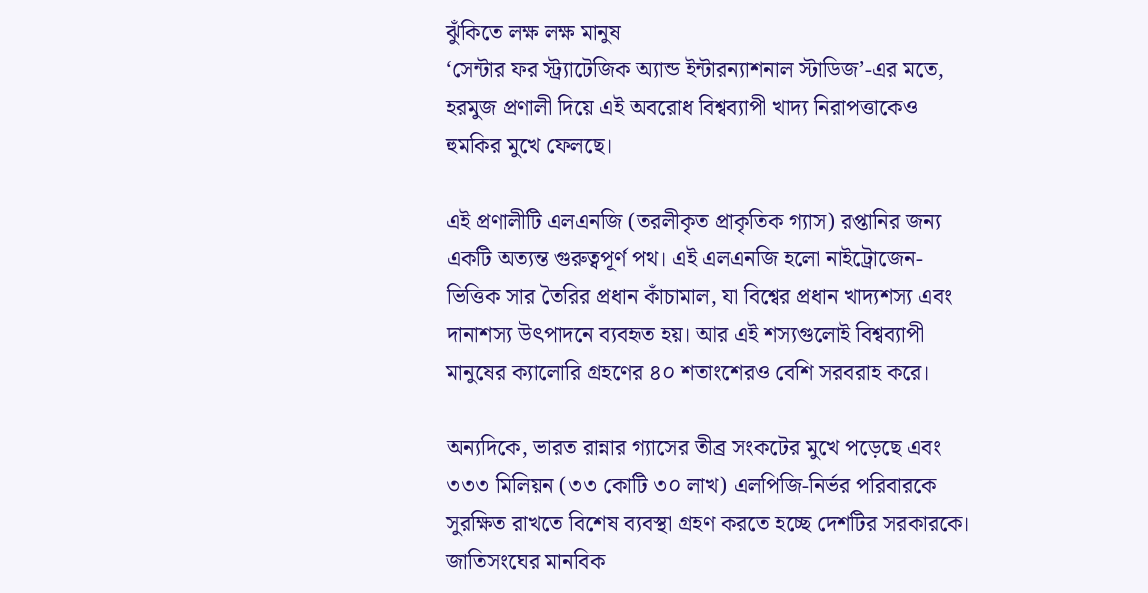ঝুঁকিতে লক্ষ লক্ষ মানুষ
‘সেন্টার ফর স্ট্র্যাটেজিক অ্যান্ড ইন্টারন্যাশনাল স্টাডিজ’-এর মতে, হরমুজ প্রণালী দিয়ে এই অবরোধ বিশ্বব্যাপী খাদ্য নিরাপত্তাকেও হুমকির মুখে ফেলছে।

এই প্রণালীটি এলএনজি (তরলীকৃত প্রাকৃতিক গ্যাস) রপ্তানির জন্য একটি অত্যন্ত গুরুত্বপূর্ণ পথ। এই এলএনজি হলো নাইট্রোজেন-ভিত্তিক সার তৈরির প্রধান কাঁচামাল, যা বিশ্বের প্রধান খাদ্যশস্য এবং দানাশস্য উৎপাদনে ব্যবহৃত হয়। আর এই শস্যগুলোই বিশ্বব্যাপী মানুষের ক্যালোরি গ্রহণের ৪০ শতাংশেরও বেশি সরবরাহ করে।

অন্যদিকে, ভারত রান্নার গ্যাসের তীব্র সংকটের মুখে পড়েছে এবং ৩৩৩ মিলিয়ন (৩৩ কোটি ৩০ লাখ) এলপিজি-নির্ভর পরিবারকে সুরক্ষিত রাখতে বিশেষ ব্যবস্থা গ্রহণ করতে হচ্ছে দেশটির সরকারকে। জাতিসংঘের মানবিক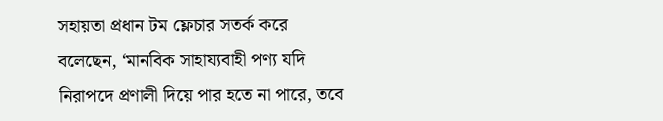সহায়তা প্রধান টম ফ্লেচার সতর্ক করে বলেছেন, ‘মানবিক সাহায্যবাহী পণ্য যদি নিরাপদে প্রণালী দিয়ে পার হতে না পারে, তবে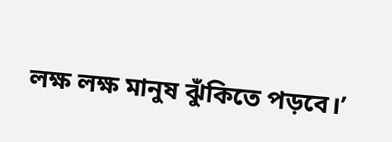লক্ষ লক্ষ মানুষ ঝুঁকিতে পড়বে।’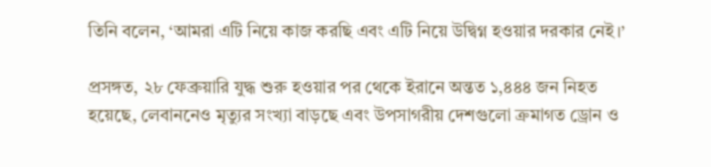তিনি বলেন, ‘আমরা এটি নিয়ে কাজ করছি এবং এটি নিয়ে উদ্বিগ্ন হওয়ার দরকার নেই।’

প্রসঙ্গত, ২৮ ফেব্রুয়ারি যুদ্ধ শুরু হওয়ার পর থেকে ইরানে অন্তত ১,৪৪৪ জন নিহত হয়েছে, লেবাননেও মৃত্যুর সংখ্যা বাড়ছে এবং উপসাগরীয় দেশগুলো ক্রমাগত ড্রোন ও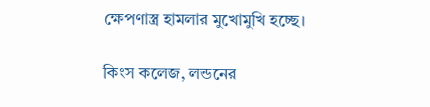ক্ষেপণাস্ত্র হামলার মুখোমুখি হচ্ছে।

কিংস কলেজ, লন্ডনের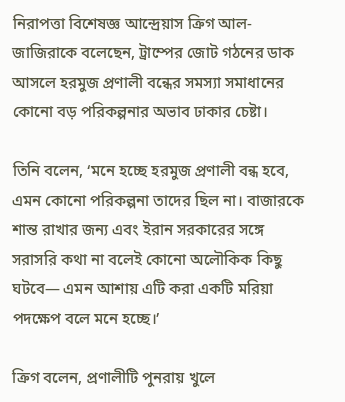নিরাপত্তা বিশেষজ্ঞ আন্দ্রেয়াস ক্রিগ আল-জাজিরাকে বলেছেন, ট্রাম্পের জোট গঠনের ডাক আসলে হরমুজ প্রণালী বন্ধের সমস্যা সমাধানের কোনো বড় পরিকল্পনার অভাব ঢাকার চেষ্টা।

তিনি বলেন, ‘মনে হচ্ছে হরমুজ প্রণালী বন্ধ হবে, এমন কোনো পরিকল্পনা তাদের ছিল না। বাজারকে শান্ত রাখার জন্য এবং ইরান সরকারের সঙ্গে সরাসরি কথা না বলেই কোনো অলৌকিক কিছু ঘটবে— এমন আশায় এটি করা একটি মরিয়া পদক্ষেপ বলে মনে হচ্ছে।’

ক্রিগ বলেন, প্রণালীটি পুনরায় খুলে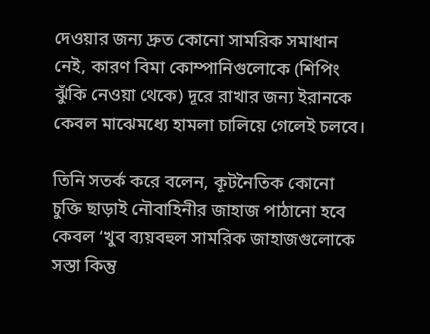দেওয়ার জন্য দ্রুত কোনো সামরিক সমাধান নেই, কারণ বিমা কোম্পানিগুলোকে (শিপিং ঝুঁকি নেওয়া থেকে) দূরে রাখার জন্য ইরানকে কেবল মাঝেমধ্যে হামলা চালিয়ে গেলেই চলবে।

তিনি সতর্ক করে বলেন, কূটনৈতিক কোনো চুক্তি ছাড়াই নৌবাহিনীর জাহাজ পাঠানো হবে কেবল ‘খুব ব্যয়বহুল সামরিক জাহাজগুলোকে সস্তা কিন্তু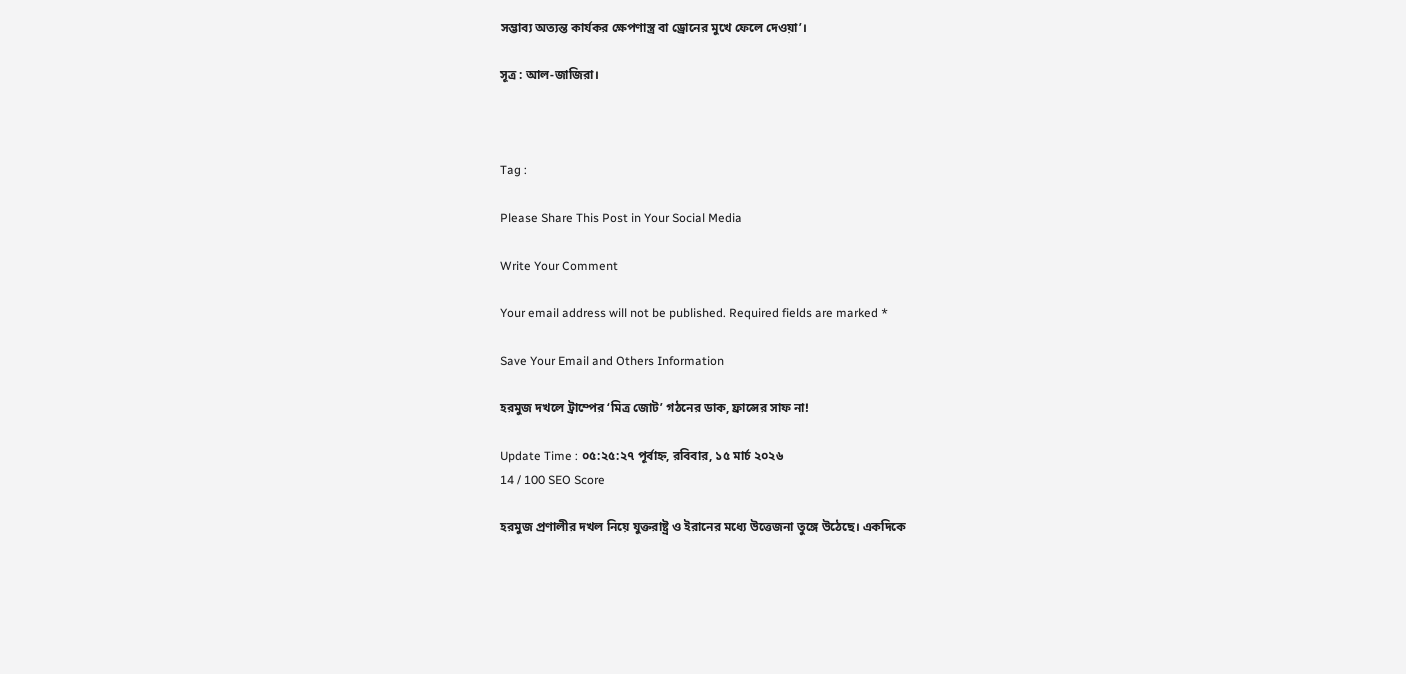সম্ভাব্য অত্যন্ত কার্যকর ক্ষেপণাস্ত্র বা ড্রোনের মুখে ফেলে দেওয়া’।

সূত্র : আল-জাজিরা।



Tag :

Please Share This Post in Your Social Media

Write Your Comment

Your email address will not be published. Required fields are marked *

Save Your Email and Others Information

হরমুজ দখলে ট্রাম্পের ‘মিত্র জোট’ গঠনের ডাক, ফ্রান্সের সাফ না!

Update Time : ০৫:২৫:২৭ পূর্বাহ্ন, রবিবার, ১৫ মার্চ ২০২৬
14 / 100 SEO Score

হরমুজ প্রণালীর দখল নিয়ে যুক্তরাষ্ট্র ও ইরানের মধ্যে উত্তেজনা তুঙ্গে উঠেছে। একদিকে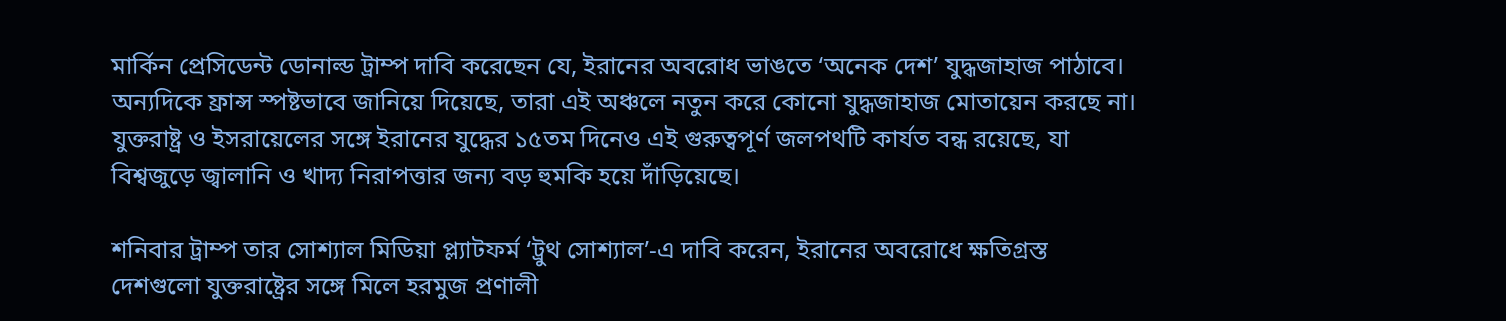মার্কিন প্রেসিডেন্ট ডোনাল্ড ট্রাম্প দাবি করেছেন যে, ইরানের অবরোধ ভাঙতে ‘অনেক দেশ’ যুদ্ধজাহাজ পাঠাবে। অন্যদিকে ফ্রান্স স্পষ্টভাবে জানিয়ে দিয়েছে, তারা এই অঞ্চলে নতুন করে কোনো যুদ্ধজাহাজ মোতায়েন করছে না। যুক্তরাষ্ট্র ও ইসরায়েলের সঙ্গে ইরানের যুদ্ধের ১৫তম দিনেও এই গুরুত্বপূর্ণ জলপথটি কার্যত বন্ধ রয়েছে, যা বিশ্বজুড়ে জ্বালানি ও খাদ্য নিরাপত্তার জন্য বড় হুমকি হয়ে দাঁড়িয়েছে।

শনিবার ট্রাম্প তার সোশ্যাল মিডিয়া প্ল্যাটফর্ম ‘ট্রুথ সোশ্যাল’-এ দাবি করেন, ইরানের অবরোধে ক্ষতিগ্রস্ত দেশগুলো যুক্তরাষ্ট্রের সঙ্গে মিলে হরমুজ প্রণালী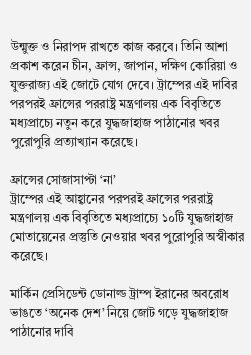উন্মুক্ত ও নিরাপদ রাখতে কাজ করবে। তিনি আশা প্রকাশ করেন চীন, ফ্রান্স, জাপান, দক্ষিণ কোরিয়া ও যুক্তরাজ্য এই জোটে যোগ দেবে। ট্রাম্পের এই দাবির পরপরই ফ্রান্সের পররাষ্ট্র মন্ত্রণালয় এক বিবৃতিতে মধ্যপ্রাচ্যে নতুন করে যুদ্ধজাহাজ পাঠানোর খবর পুরোপুরি প্রত্যাখ্যান করেছে।

ফ্রান্সের সোজাসাপ্টা ‘না’
ট্রাম্পের এই আহ্বানের পরপরই ফ্রান্সের পররাষ্ট্র মন্ত্রণালয় এক বিবৃতিতে মধ্যপ্রাচ্যে ১০টি যুদ্ধজাহাজ মোতায়েনের প্রস্তুতি নেওয়ার খবর পুরোপুরি অস্বীকার করেছে।

মার্কিন প্রেসিডেন্ট ডোনাল্ড ট্রাম্প ইরানের অবরোধ ভাঙতে ‘অনেক দেশ’ নিয়ে জোট গড়ে যুদ্ধজাহাজ পাঠানোর দাবি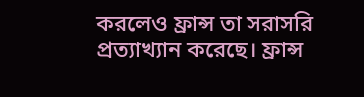করলেও ফ্রান্স তা সরাসরি প্রত্যাখ্যান করেছে। ফ্রান্স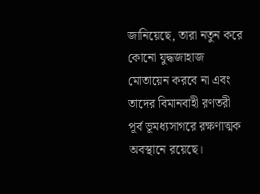জানিয়েছে, তারা নতুন করে কোনো যুদ্ধজাহাজ মোতায়েন করবে না এবং তাদের বিমানবাহী রণতরী পূর্ব ভূমধ্যসাগরে রক্ষণাত্মক অবস্থানে রয়েছে।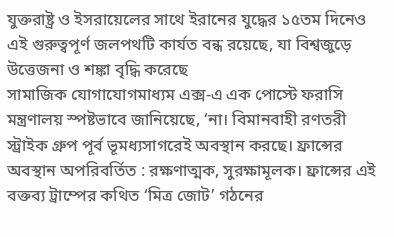যুক্তরাষ্ট্র ও ইসরায়েলের সাথে ইরানের যুদ্ধের ১৫তম দিনেও এই গুরুত্বপূর্ণ জলপথটি কার্যত বন্ধ রয়েছে, যা বিশ্বজুড়ে উত্তেজনা ও শঙ্কা বৃদ্ধি করেছে
সামাজিক যোগাযোগমাধ্যম এক্স-এ এক পোস্টে ফরাসি মন্ত্রণালয় স্পষ্টভাবে জানিয়েছে, ‘না। বিমানবাহী রণতরী স্ট্রাইক গ্রুপ পূর্ব ভূমধ্যসাগরেই অবস্থান করছে। ফ্রান্সের অবস্থান অপরিবর্তিত : রক্ষণাত্মক, সুরক্ষামূলক। ফ্রান্সের এই বক্তব্য ট্রাম্পের কথিত ‘মিত্র জোট’ গঠনের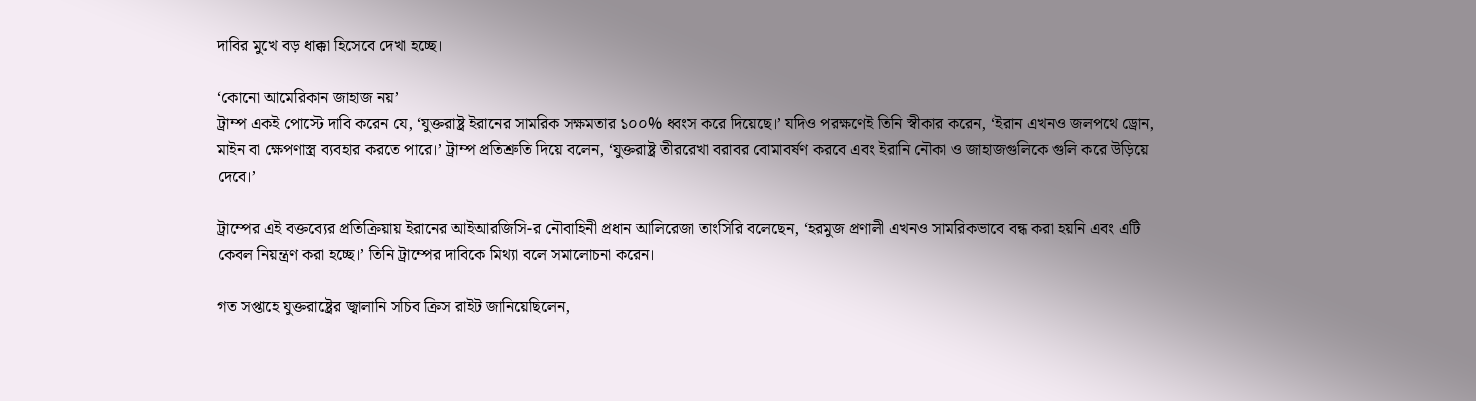দাবির মুখে বড় ধাক্কা হিসেবে দেখা হচ্ছে।

‘কোনো আমেরিকান জাহাজ নয়’
ট্রাম্প একই পোস্টে দাবি করেন যে, ‘যুক্তরাষ্ট্র ইরানের সামরিক সক্ষমতার ১০০% ধ্বংস করে দিয়েছে।’ যদিও পরক্ষণেই তিনি স্বীকার করেন, ‘ইরান এখনও জলপথে ড্রোন, মাইন বা ক্ষেপণাস্ত্র ব্যবহার করতে পারে।’ ট্রাম্প প্রতিশ্রুতি দিয়ে বলেন, ‘যুক্তরাষ্ট্র তীররেখা বরাবর বোমাবর্ষণ করবে এবং ইরানি নৌকা ও জাহাজগুলিকে গুলি করে উড়িয়ে দেবে।’

ট্রাম্পের এই বক্তব্যের প্রতিক্রিয়ায় ইরানের আইআরজিসি-র নৌবাহিনী প্রধান আলিরেজা তাংসিরি বলেছেন, ‘হরমুজ প্রণালী এখনও সামরিকভাবে বন্ধ করা হয়নি এবং এটি কেবল নিয়ন্ত্রণ করা হচ্ছে।’ তিনি ট্রাম্পের দাবিকে মিথ্যা বলে সমালোচনা করেন।

গত সপ্তাহে যুক্তরাষ্ট্রের জ্বালানি সচিব ক্রিস রাইট জানিয়েছিলেন,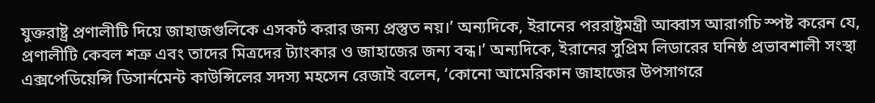যুক্তরাষ্ট্র প্রণালীটি দিয়ে জাহাজগুলিকে এসকর্ট করার জন্য প্রস্তুত নয়।’ অন্যদিকে, ইরানের পররাষ্ট্রমন্ত্রী আব্বাস আরাগচি স্পষ্ট করেন যে, প্রণালীটি কেবল শত্রু এবং তাদের মিত্রদের ট্যাংকার ও জাহাজের জন্য বন্ধ।’ অন্যদিকে, ইরানের সুপ্রিম লিডারের ঘনিষ্ঠ প্রভাবশালী সংস্থা এক্সপেডিয়েন্সি ডিসার্নমেন্ট কাউন্সিলের সদস্য মহসেন রেজাই বলেন, ‘কোনো আমেরিকান জাহাজের উপসাগরে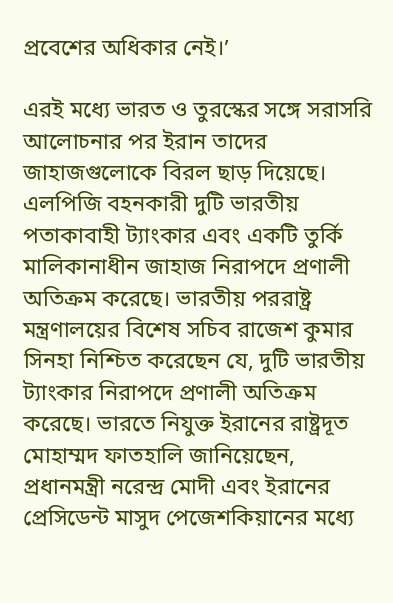প্রবেশের অধিকার নেই।’

এরই মধ্যে ভারত ও তুরস্কের সঙ্গে সরাসরি আলোচনার পর ইরান তাদের জাহাজগুলোকে বিরল ছাড় দিয়েছে। এলপিজি বহনকারী দুটি ভারতীয় পতাকাবাহী ট্যাংকার এবং একটি তুর্কি মালিকানাধীন জাহাজ নিরাপদে প্রণালী অতিক্রম করেছে। ভারতীয় পররাষ্ট্র মন্ত্রণালয়ের বিশেষ সচিব রাজেশ কুমার সিনহা নিশ্চিত করেছেন যে, দুটি ভারতীয় ট্যাংকার নিরাপদে প্রণালী অতিক্রম করেছে। ভারতে নিযুক্ত ইরানের রাষ্ট্রদূত মোহাম্মদ ফাতহালি জানিয়েছেন, প্রধানমন্ত্রী নরেন্দ্র মোদী এবং ইরানের প্রেসিডেন্ট মাসুদ পেজেশকিয়ানের মধ্যে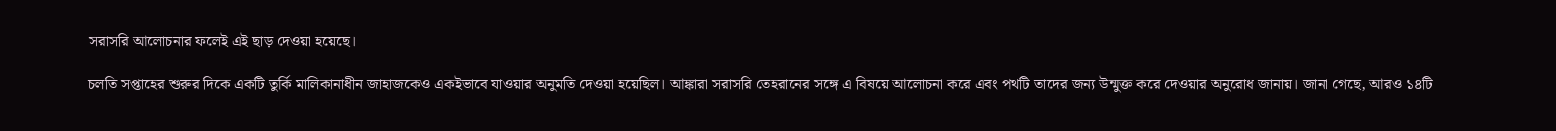সরাসরি আলোচনার ফলেই এই ছাড় দেওয়া হয়েছে।

চলতি সপ্তাহের শুরুর দিকে একটি তুর্কি মালিকানাধীন জাহাজকেও একইভাবে যাওয়ার অনুমতি দেওয়া হয়েছিল। আঙ্কারা সরাসরি তেহরানের সঙ্গে এ বিষয়ে আলোচনা করে এবং পথটি তাদের জন্য উন্মুক্ত করে দেওয়ার অনুরোধ জানায়। জানা গেছে, আরও ১৪টি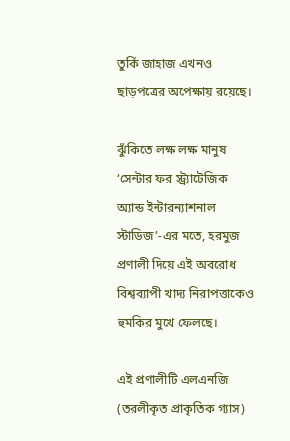তুর্কি জাহাজ এখনও ছাড়পত্রের অপেক্ষায় রয়েছে।

ঝুঁকিতে লক্ষ লক্ষ মানুষ
‘সেন্টার ফর স্ট্র্যাটেজিক অ্যান্ড ইন্টারন্যাশনাল স্টাডিজ’-এর মতে, হরমুজ প্রণালী দিয়ে এই অবরোধ বিশ্বব্যাপী খাদ্য নিরাপত্তাকেও হুমকির মুখে ফেলছে।

এই প্রণালীটি এলএনজি (তরলীকৃত প্রাকৃতিক গ্যাস)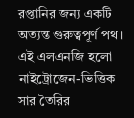রপ্তানির জন্য একটি অত্যন্ত গুরুত্বপূর্ণ পথ। এই এলএনজি হলো নাইট্রোজেন-ভিত্তিক সার তৈরির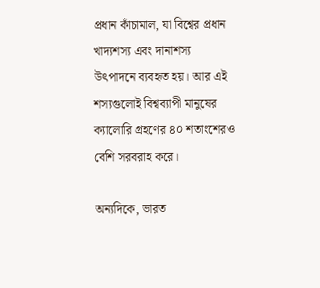প্রধান কাঁচামাল, যা বিশ্বের প্রধান খাদ্যশস্য এবং দানাশস্য উৎপাদনে ব্যবহৃত হয়। আর এই শস্যগুলোই বিশ্বব্যাপী মানুষের ক্যালোরি গ্রহণের ৪০ শতাংশেরও বেশি সরবরাহ করে।

অন্যদিকে, ভারত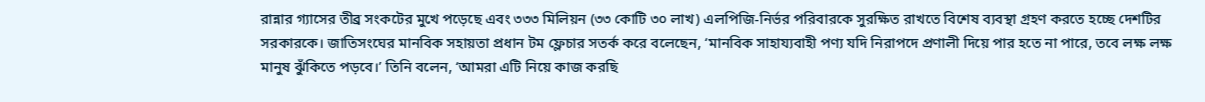রান্নার গ্যাসের তীব্র সংকটের মুখে পড়েছে এবং ৩৩৩ মিলিয়ন (৩৩ কোটি ৩০ লাখ) এলপিজি-নির্ভর পরিবারকে সুরক্ষিত রাখতে বিশেষ ব্যবস্থা গ্রহণ করতে হচ্ছে দেশটির সরকারকে। জাতিসংঘের মানবিক সহায়তা প্রধান টম ফ্লেচার সতর্ক করে বলেছেন, ‘মানবিক সাহায্যবাহী পণ্য যদি নিরাপদে প্রণালী দিয়ে পার হতে না পারে, তবে লক্ষ লক্ষ মানুষ ঝুঁকিতে পড়বে।’ তিনি বলেন, ‘আমরা এটি নিয়ে কাজ করছি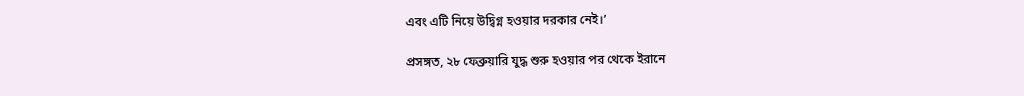এবং এটি নিয়ে উদ্বিগ্ন হওয়ার দরকার নেই।’

প্রসঙ্গত, ২৮ ফেব্রুয়ারি যুদ্ধ শুরু হওয়ার পর থেকে ইরানে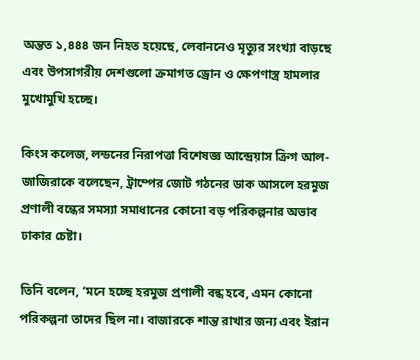অন্তত ১,৪৪৪ জন নিহত হয়েছে, লেবাননেও মৃত্যুর সংখ্যা বাড়ছে এবং উপসাগরীয় দেশগুলো ক্রমাগত ড্রোন ও ক্ষেপণাস্ত্র হামলার মুখোমুখি হচ্ছে।

কিংস কলেজ, লন্ডনের নিরাপত্তা বিশেষজ্ঞ আন্দ্রেয়াস ক্রিগ আল-জাজিরাকে বলেছেন, ট্রাম্পের জোট গঠনের ডাক আসলে হরমুজ প্রণালী বন্ধের সমস্যা সমাধানের কোনো বড় পরিকল্পনার অভাব ঢাকার চেষ্টা।

তিনি বলেন, ‘মনে হচ্ছে হরমুজ প্রণালী বন্ধ হবে, এমন কোনো পরিকল্পনা তাদের ছিল না। বাজারকে শান্ত রাখার জন্য এবং ইরান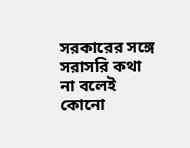সরকারের সঙ্গে সরাসরি কথা না বলেই কোনো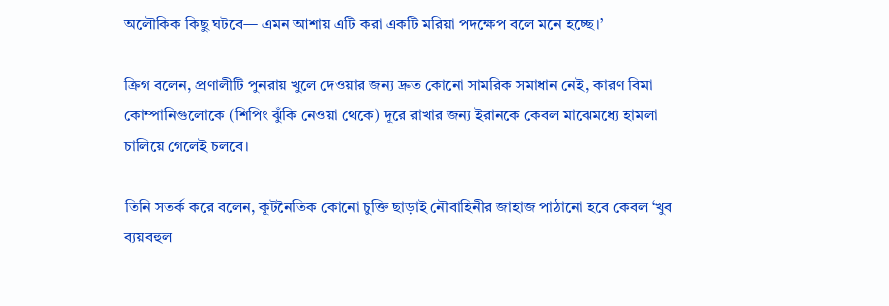অলৌকিক কিছু ঘটবে— এমন আশায় এটি করা একটি মরিয়া পদক্ষেপ বলে মনে হচ্ছে।’

ক্রিগ বলেন, প্রণালীটি পুনরায় খুলে দেওয়ার জন্য দ্রুত কোনো সামরিক সমাধান নেই, কারণ বিমা কোম্পানিগুলোকে (শিপিং ঝুঁকি নেওয়া থেকে) দূরে রাখার জন্য ইরানকে কেবল মাঝেমধ্যে হামলা চালিয়ে গেলেই চলবে।

তিনি সতর্ক করে বলেন, কূটনৈতিক কোনো চুক্তি ছাড়াই নৌবাহিনীর জাহাজ পাঠানো হবে কেবল ‘খুব ব্যয়বহুল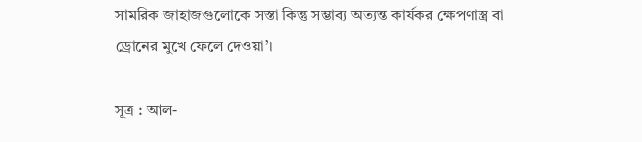সামরিক জাহাজগুলোকে সস্তা কিন্তু সম্ভাব্য অত্যন্ত কার্যকর ক্ষেপণাস্ত্র বা ড্রোনের মুখে ফেলে দেওয়া’।

সূত্র : আল-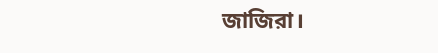জাজিরা।